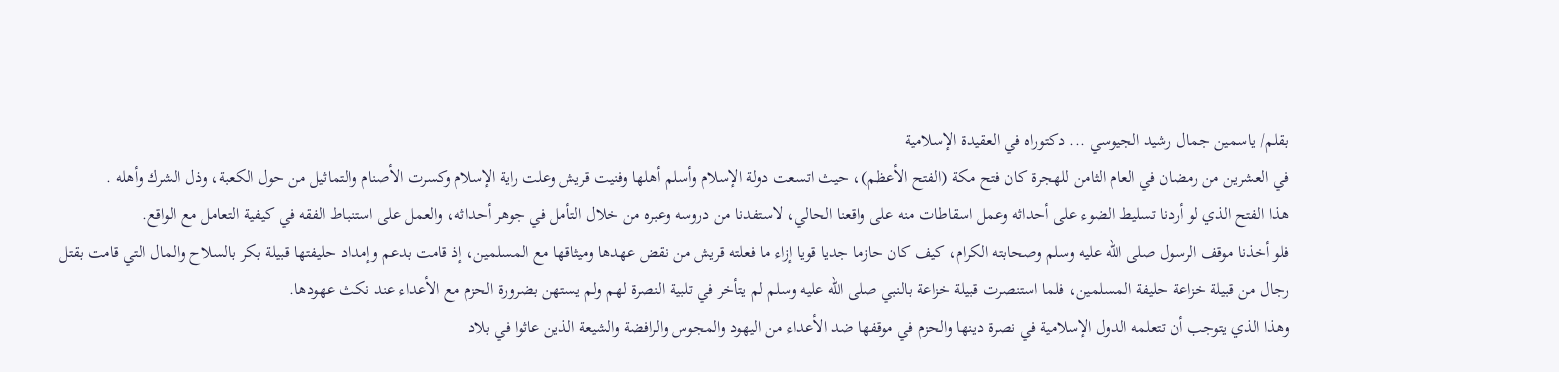بقلم/ ياسمين جمال رشيد الجيوسي ... دكتوراه في العقيدة الإسلامية
في العشرين من رمضان في العام الثامن للهجرة كان فتح مكة (الفتح الأعظم)، حيث اتسعت دولة الإسلام وأسلم أهلها وفنيت قريش وعلت راية الإسلام وكسرت الأصنام والتماثيل من حول الكعبة، وذل الشرك وأهله .
هذا الفتح الذي لو أردنا تسليط الضوء على أحداثه وعمل اسقاطات منه على واقعنا الحالي، لاستفدنا من دروسه وعبره من خلال التأمل في جوهر أحداثه، والعمل على استنباط الفقه في كيفية التعامل مع الواقع.
فلو أخذنا موقف الرسول صلى الله عليه وسلم وصحابته الكرام، كيف كان حازما جديا قويا إزاء ما فعلته قريش من نقض عهدها وميثاقها مع المسلمين، إذ قامت بدعم وإمداد حليفتها قبيلة بكر بالسلاح والمال التي قامت بقتل رجال من قبيلة خزاعة حليفة المسلمين، فلما استنصرت قبيلة خزاعة بالنبي صلى الله عليه وسلم لم يتأخر في تلبية النصرة لهم ولم يستهن بضرورة الحزم مع الأعداء عند نكث عهودها.
وهذا الذي يتوجب أن تتعلمه الدول الإسلامية في نصرة دينها والحزم في موقفها ضد الأعداء من اليهود والمجوس والرافضة والشيعة الذين عاثوا في بلاد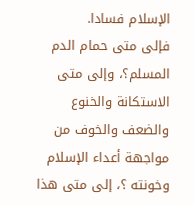الإسلام فسادا.
فإلى متى حمام الدم المسلم؟، وإلى متى الاستكانة والخنوع والضعف والخوف من مواجهة أعداء الإسلام وخونته ؟، إلى متى هذا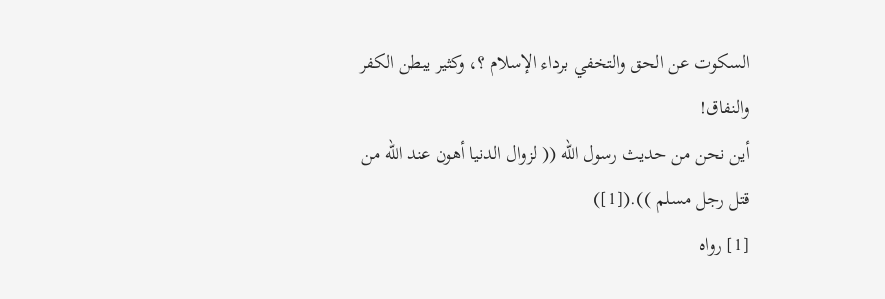السكوت عن الحق والتخفي برداء الإسلام ؟، وكثير يبطن الكفر والنفاق!
أين نحن من حديث رسول الله (( لزوال الدنيا أهون عند الله من قتل رجل مسلم )).([1])
[1] رواه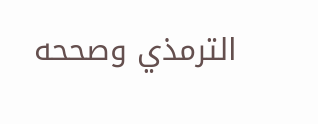الترمذي وصححه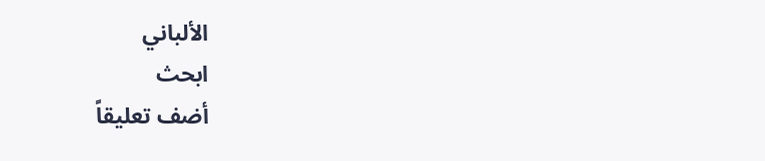الألباني
ابحث
أضف تعليقاً